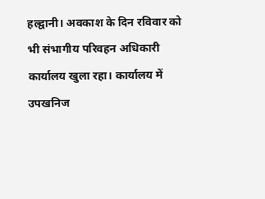हल्द्वानी। अवकाश के दिन रविवार को भी संभागीय परिवहन अधिकारी कार्यालय खुला रहा। कार्यालय में उपखनिज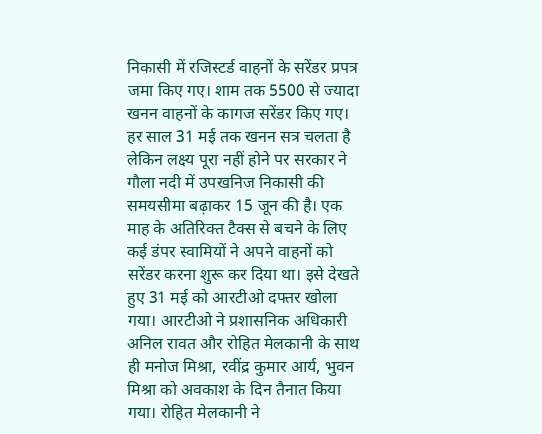निकासी में रजिस्टर्ड वाहनों के सरेंडर प्रपत्र जमा किए गए। शाम तक 5500 से ज्यादा खनन वाहनों के कागज सरेंडर किए गए।
हर साल 31 मई तक खनन सत्र चलता है लेकिन लक्ष्य पूरा नहीं होने पर सरकार ने गौला नदी में उपखनिज निकासी की समयसीमा बढ़ाकर 15 जून की है। एक माह के अतिरिक्त टैक्स से बचने के लिए कई डंपर स्वामियों ने अपने वाहनों को सरेंडर करना शुरू कर दिया था। इसे देखते हुए 31 मई को आरटीओ दफ्तर खोला गया। आरटीओ ने प्रशासनिक अधिकारी अनिल रावत और रोहित मेलकानी के साथ ही मनोज मिश्रा, रवींद्र कुमार आर्य, भुवन मिश्रा को अवकाश के दिन तैनात किया गया। रोहित मेलकानी ने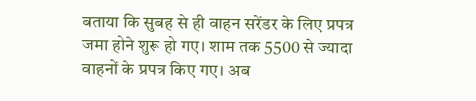बताया कि सुबह से ही वाहन सरेंडर के लिए प्रपत्र जमा होने शुरू हो गए। शाम तक 5500 से ज्यादा वाहनों के प्रपत्र किए गए। अब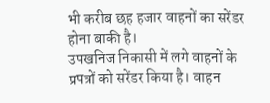भी करीब छह हजार वाहनों का सरेंडर होना बाकी है।
उपखनिज निकासी में लगे वाहनों के प्रपत्रों को सरेंडर किया है। वाहन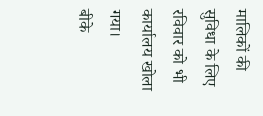मालिकों की सुविधा के लिए रविवार को भी कार्यालय खोला गया।
बीके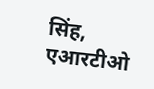सिंह, एआरटीओ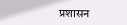प्रशासन